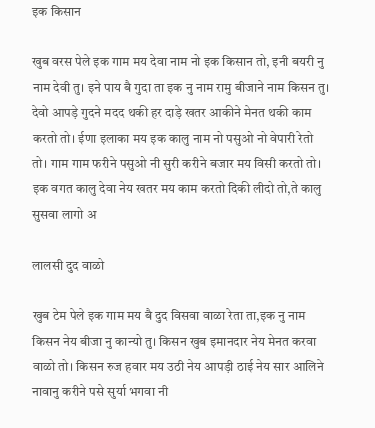इक किसान

खुब वरस पेले इक गाम मय देवा नाम नो इक किसान तो, इनी बयरी नु नाम देवी तु। इने पाय बै गुदा ता इक नु नाम रामु बीजाने नाम किसन तु। देवो आपड़े गुदने मदद थकी हर दाड़े खतर आकीने मेनत थकी काम करतो तो। ईणा इलाका मय इक कालु नाम नो पसुओ नो वेपारी रेतो तो। गाम गाम फरीने पसुओ नी सुरी करीने बजार मय विसी करतो तो। इक वगत कालु देवा नेय खतर मय काम करतो दिकी लीदो तो,ते कालु सुसवा लागो अ

लालसी दुद वाळो

खुब टेम पेले इक गाम मय बै दुद विसवा वाळा रेता ता,इक नु नाम किसन नेय बीजा नु कान्यो तु। किसन खुब इमानदार नेय मेनत करवा वाळो तो। किसन रुज हवार मय उठी नेय आपड़ी ठाई नेय सार आलिने नावानु करीने पसे सुर्या भगवा नी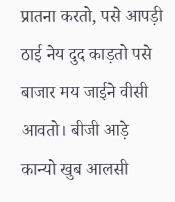प्रातना करतो, पसे आपड़ी ठाई नेय दुद काड़तो पसे बाजार मय जाईने वीसी आवतो। बीजी आड़े कान्यो खुब आलसी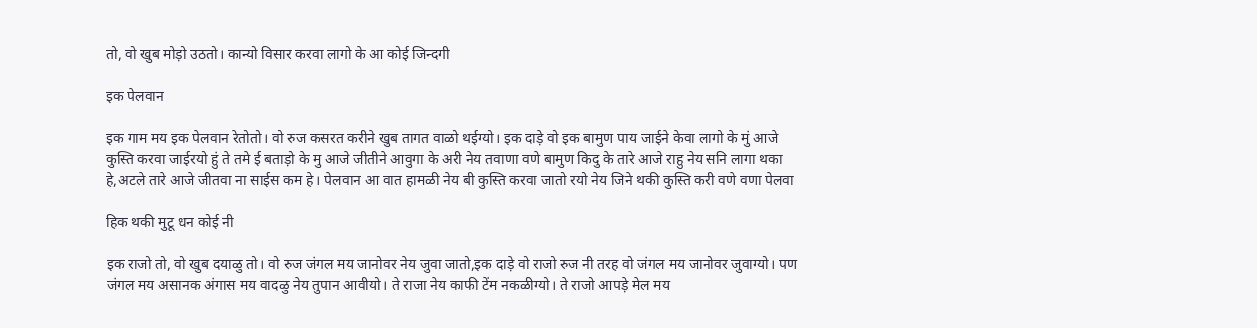तो, वो खुब मोड़ो उठतो। कान्यो विसार करवा लागो के आ कोई जिन्दगी

इक पेलवान

इक गाम मय इक पेलवान रेतोतो। वो रुज कसरत करीने खुब तागत वाळो थईग्यो। इक दाड़े वो इक बामुण पाय जाईने केवा लागो के मुं आजे कुस्ति करवा जाईरयो हुं ते तमे ई बताड़ो के मु आजे जीतीने आवुगा के अरी नेय तवाणा वणे बामुण किदु के तारे आजे राहु नेय सनि लागा थका हे,अटले तारे आजे जीतवा ना साईस कम हे। पेलवान आ वात हामळी नेय बी कुस्ति करवा जातो रयो नेय जिने थकी कुस्ति करी वणे वणा पेलवा

हिक थकी मुटू धन कोई नी

इक राजो तो, वो खुब दयाळु तो। वो रुज जंगल मय जानोवर नेय जुवा जातो,इक दाड़े वो राजो रुज नी तरह वो जंगल मय जानोवर जुवाग्यो। पण जंगल मय असानक अंगास मय वादळु नेय तुपान आवीयो। ते राजा नेय काफी टेंम नकळीग्यो। ते राजो आपड़े मेल मय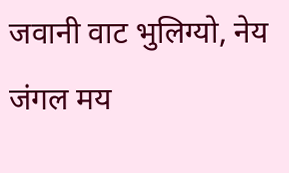जवानी वाट भुलिग्यो, नेय जंगल मय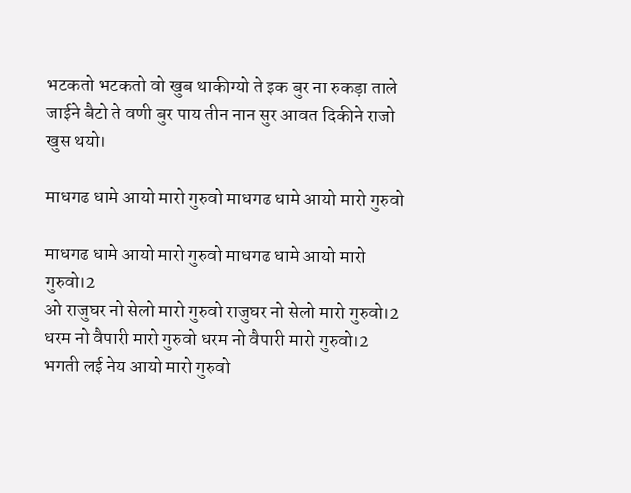भटकतो भटकतो वो खुब थाकीग्यो ते इक बुर ना रुकड़ा ताले जाईने बैटो ते वणी बुर पाय तीन नान सुर आवत दिकीने राजो खुस थयो।

माधगढ धामे आयो मारो गुरुवो माधगढ धामे आयो मारो गुरुवो

माधगढ धामे आयो मारो गुरुवो माधगढ धामे आयो मारो गुरुवो।2
ओ राजुघर नो सेलो मारो गुरुवो राजुघर नो सेलो मारो गुरुवो।2
धरम नो वैपारी मारो गुरुवो धरम नो वैपारी मारो गुरुवो।2
भगती लई नेय आयो मारो गुरुवो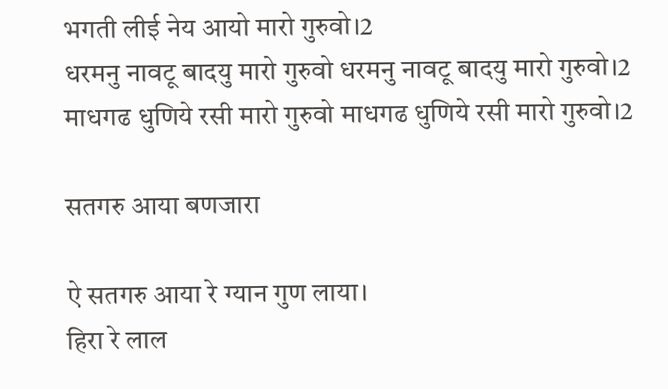भगती लीई नेय आयो मारो गुरुवो।2
धरमनु नावटू बादयु मारो गुरुवो धरमनु नावटू बादयु मारो गुरुवो।2
माधगढ धुणिये रसी मारो गुरुवो माधगढ धुणिये रसी मारो गुरुवो।2

सतगरु आया बणजारा

ऐ सतगरु आया रे ग्यान गुण लाया।
हिरा रे लाल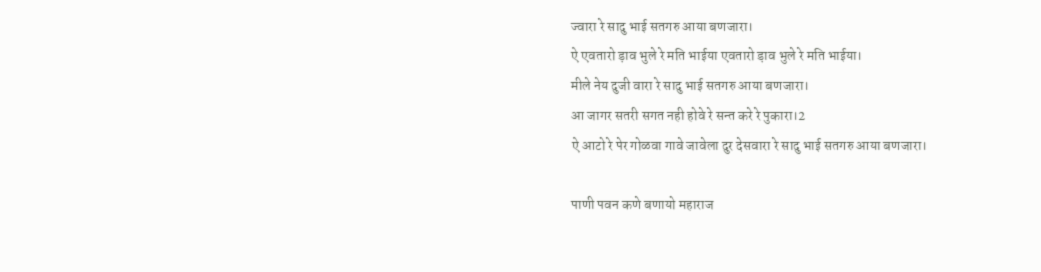ज्वारा रे सादु भाई सतगरु आया बणजारा।
ऐ एवतारो ड़ाव भुले रे मति भाईया एवतारो ड़ाव भुले रे मति भाईया।
मीले नेय दुजी वारा रे सादु भाई सतगरु आया बणजारा।
आ जागर सतरी सगत नही होवे रे सन्त करे रे पुकारा।2
ऐ आटो रे पेर गोळवा गावे जावेला दुर देसवारा रे सादु भाई सतगरु आया बणजारा।

पाणी पवन कणे बणायो महाराज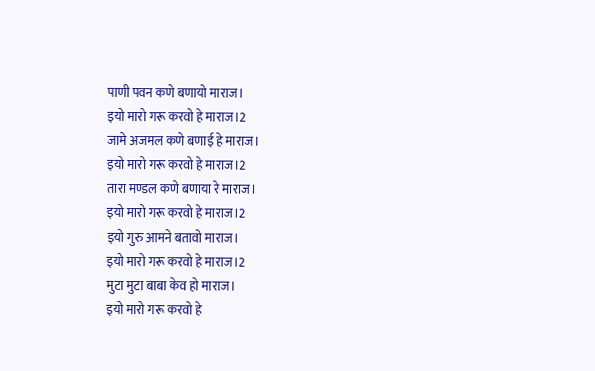पाणी पवन कणे बणायो माराज।
इयो मारो गरू करवो हे माराज।2
जामे अजमल कणे बणाई हे माराज।
इयो मारो गरू करवो हे माराज।2
तारा मण्डल कणे बणाया रे माराज।
इयो मारो गरू करवो हे माराज।2
इयो गुरु आमने बतावो माराज।
इयो मारो गरू करवो हे माराज।2
मुटा मुटा बाबा केव हो माराज।
इयो मारो गरू करवो हे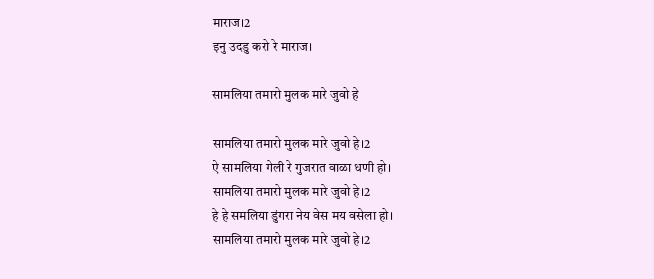माराज।2
इनु उदडु करो रे माराज।

सामलिया तमारो मुलक मारे जुवो हे

सामलिया तमारो मुलक मारे जुवो हे।2
ऐ सामलिया गेली रे गुजरात वाळा धणी हो।
सामलिया तमारो मुलक मारे जुवो हे।2
हे हे समलिया डुंगरा नेय वेस मय वसेला हो।
सामलिया तमारो मुलक मारे जुवो हे।2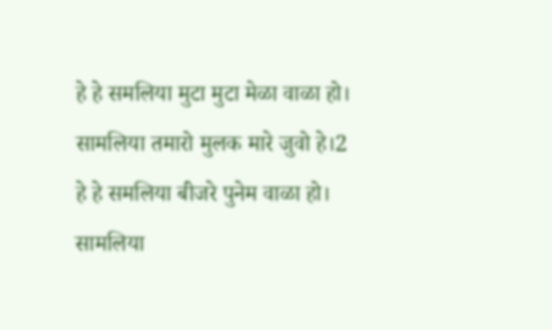हे हे समलिया मुटा मुटा मेळा वाळा हो।
सामलिया तमारो मुलक मारे जुवो हे।2
हे हे समलिया बीजरे पुनेम वाळा हो।
सामलिया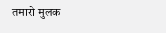तमारो मुलक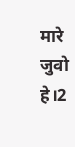मारे जुवो हे।2